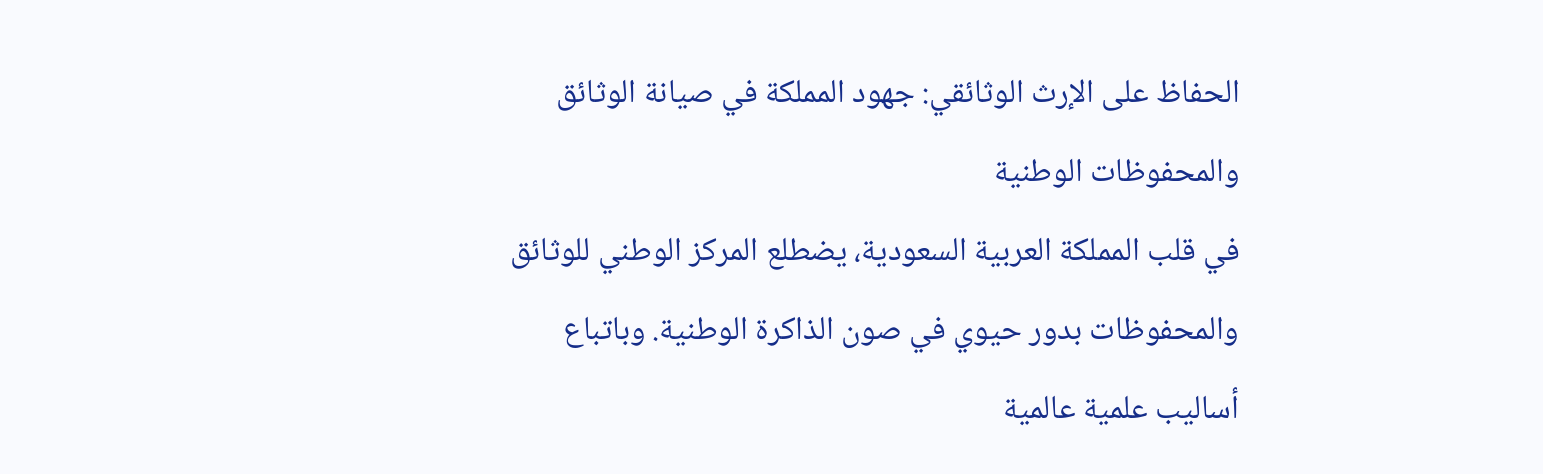الحفاظ على الإرث الوثائقي: جهود المملكة في صيانة الوثائق والمحفوظات الوطنية
في قلب المملكة العربية السعودية، يضطلع المركز الوطني للوثائق والمحفوظات بدور حيوي في صون الذاكرة الوطنية. وباتباع أساليب علمية عالمية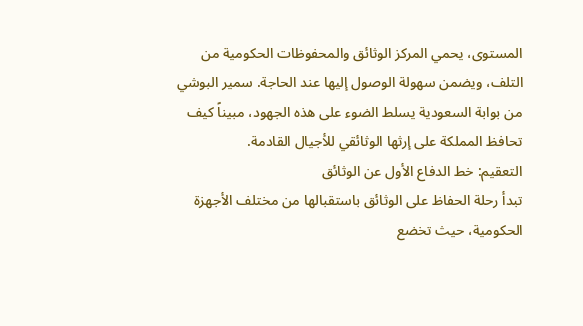المستوى، يحمي المركز الوثائق والمحفوظات الحكومية من التلف، ويضمن سهولة الوصول إليها عند الحاجة. سمير البوشي من بوابة السعودية يسلط الضوء على هذه الجهود، مبيناً كيف تحافظ المملكة على إرثها الوثائقي للأجيال القادمة.
التعقيم: خط الدفاع الأول عن الوثائق
تبدأ رحلة الحفاظ على الوثائق باستقبالها من مختلف الأجهزة الحكومية، حيث تخضع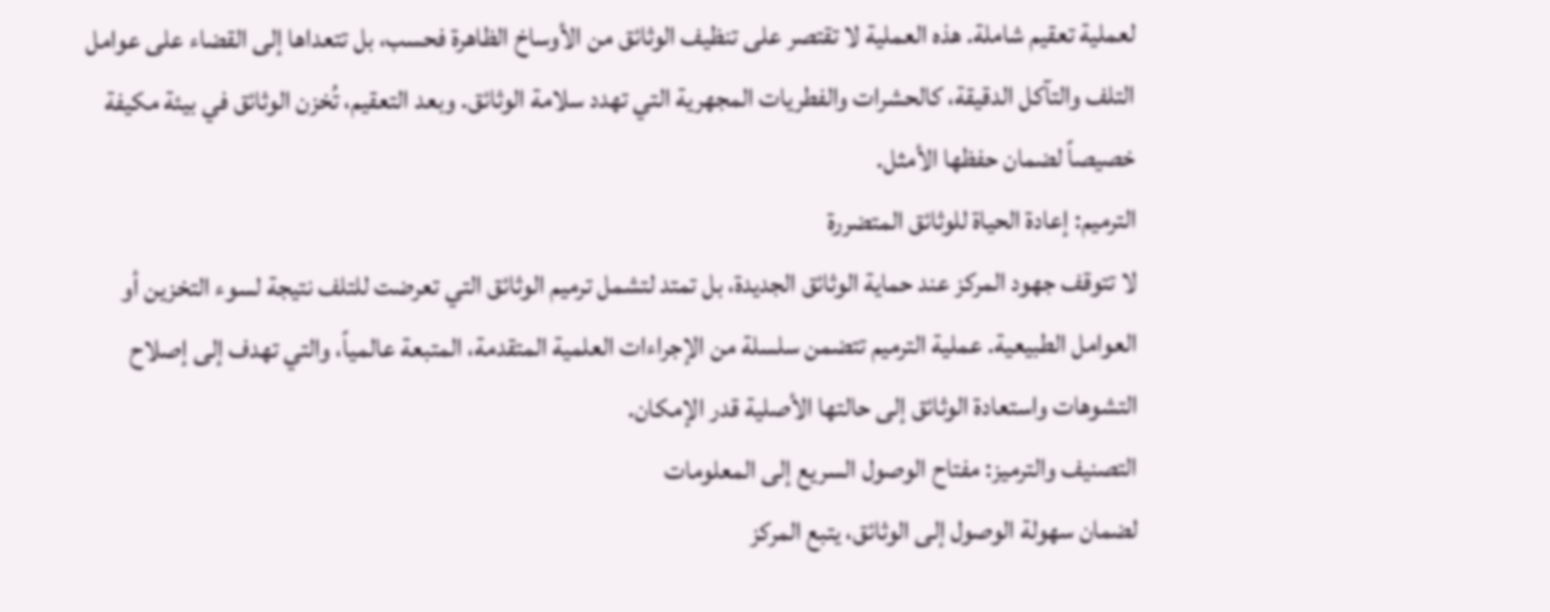لعملية تعقيم شاملة. هذه العملية لا تقتصر على تنظيف الوثائق من الأوساخ الظاهرة فحسب، بل تتعداها إلى القضاء على عوامل التلف والتآكل الدقيقة، كالحشرات والفطريات المجهرية التي تهدد سلامة الوثائق. وبعد التعقيم، تُخزن الوثائق في بيئة مكيفة خصيصاً لضمان حفظها الأمثل.
الترميم: إعادة الحياة للوثائق المتضررة
لا تتوقف جهود المركز عند حماية الوثائق الجديدة، بل تمتد لتشمل ترميم الوثائق التي تعرضت للتلف نتيجة لسوء التخزين أو العوامل الطبيعية. عملية الترميم تتضمن سلسلة من الإجراءات العلمية المتقدمة، المتبعة عالمياً، والتي تهدف إلى إصلاح التشوهات واستعادة الوثائق إلى حالتها الأصلية قدر الإمكان.
التصنيف والترميز: مفتاح الوصول السريع إلى المعلومات
لضمان سهولة الوصول إلى الوثائق، يتبع المركز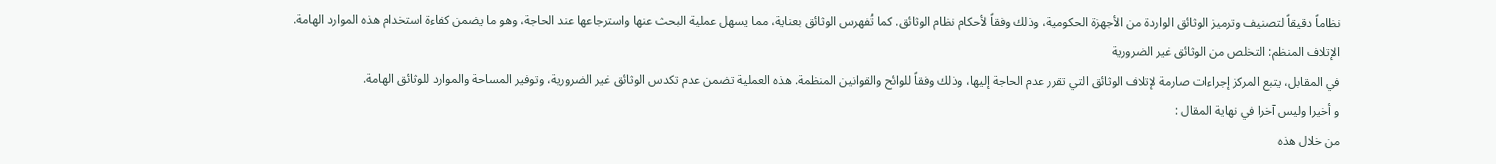نظاماً دقيقاً لتصنيف وترميز الوثائق الواردة من الأجهزة الحكومية، وذلك وفقاً لأحكام نظام الوثائق. كما تُفهرس الوثائق بعناية، مما يسهل عملية البحث عنها واسترجاعها عند الحاجة، وهو ما يضمن كفاءة استخدام هذه الموارد الهامة.
الإتلاف المنظم: التخلص من الوثائق غير الضرورية
في المقابل، يتبع المركز إجراءات صارمة لإتلاف الوثائق التي تقرر عدم الحاجة إليها، وذلك وفقاً للوائح والقوانين المنظمة. هذه العملية تضمن عدم تكدس الوثائق غير الضرورية، وتوفير المساحة والموارد للوثائق الهامة.
و أخيرا وليس آخرا في نهاية المقال :
من خلال هذه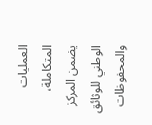العمليات المتكاملة، يضمن المركز الوطني للوثائق والمحفوظات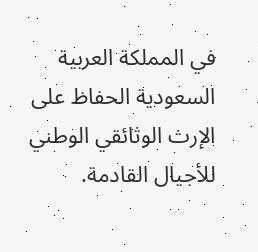في المملكة العربية السعودية الحفاظ على الإرث الوثائقي الوطني للأجيال القادمة.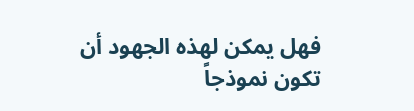فهل يمكن لهذه الجهود أن تكون نموذجاً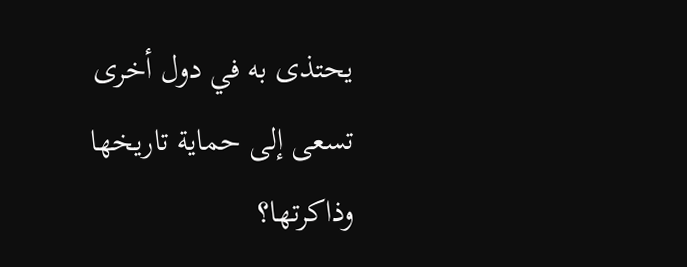يحتذى به في دول أخرى تسعى إلى حماية تاريخها وذاكرتها؟